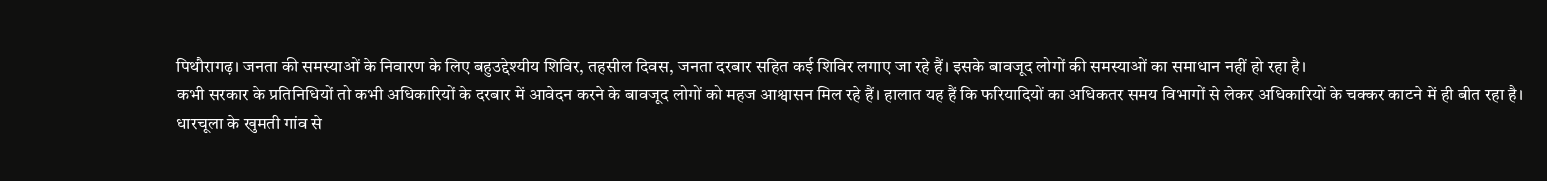पिथौरागढ़। जनता की समस्याओं के निवारण के लिए बहुउद्देश्यीय शिविर, तहसील दिवस, जनता दरबार सहित कई शिविर लगाए जा रहे हैं। इसके बावजूद लोगों की समस्याओं का समाधान नहीं हो रहा है।
कभी सरकार के प्रतिनिधियों तो कभी अधिकारियों के दरबार में आवेदन करने के बावजूद लोगों को महज आश्वासन मिल रहे हैं। हालात यह हैं कि फरियादियों का अधिकतर समय विभागों से लेकर अधिकारियों के चक्कर काटने में ही बीत रहा है।
धारचूला के खुमती गांव से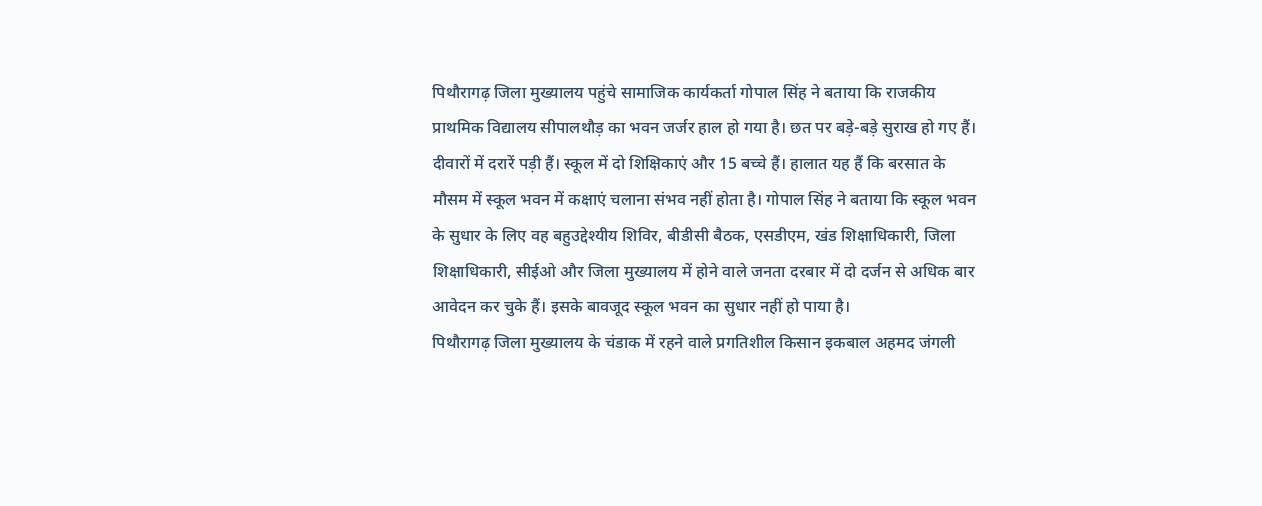पिथौरागढ़ जिला मुख्यालय पहुंचे सामाजिक कार्यकर्ता गोपाल सिंह ने बताया कि राजकीय प्राथमिक विद्यालय सीपालथौड़ का भवन जर्जर हाल हो गया है। छत पर बड़े-बड़े सुराख हो गए हैं। दीवारों में दरारें पड़ी हैं। स्कूल में दो शिक्षिकाएं और 15 बच्चे हैं। हालात यह हैं कि बरसात के मौसम में स्कूल भवन में कक्षाएं चलाना संभव नहीं होता है। गोपाल सिंह ने बताया कि स्कूल भवन के सुधार के लिए वह बहुउद्देश्यीय शिविर, बीडीसी बैठक, एसडीएम, खंड शिक्षाधिकारी, जिला शिक्षाधिकारी, सीईओ और जिला मुख्यालय में होने वाले जनता दरबार में दो दर्जन से अधिक बार आवेदन कर चुके हैं। इसके बावजूद स्कूल भवन का सुधार नहीं हो पाया है।
पिथौरागढ़ जिला मुख्यालय के चंडाक में रहने वाले प्रगतिशील किसान इकबाल अहमद जंगली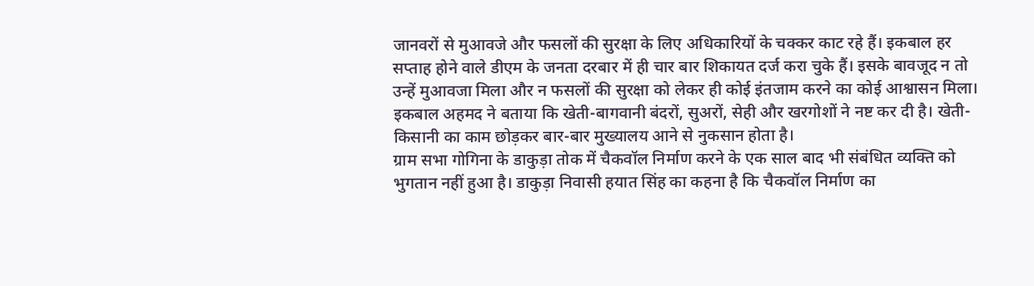जानवरों से मुआवजे और फसलों की सुरक्षा के लिए अधिकारियों के चक्कर काट रहे हैं। इकबाल हर सप्ताह होने वाले डीएम के जनता दरबार में ही चार बार शिकायत दर्ज करा चुके हैं। इसके बावजूद न तो उन्हें मुआवजा मिला और न फसलों की सुरक्षा को लेकर ही कोई इंतजाम करने का कोई आश्वासन मिला। इकबाल अहमद ने बताया कि खेती-बागवानी बंदरों, सुअरों, सेही और खरगोशों ने नष्ट कर दी है। खेती-किसानी का काम छोड़कर बार-बार मुख्यालय आने से नुकसान होता है।
ग्राम सभा गोगिना के डाकुड़ा तोक में चैकवॉल निर्माण करने के एक साल बाद भी संबंधित व्यक्ति को भुगतान नहीं हुआ है। डाकुड़ा निवासी हयात सिंह का कहना है कि चैकवॉल निर्माण का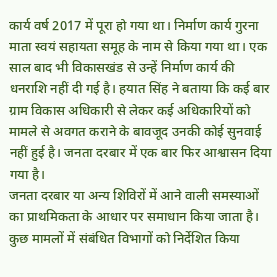कार्य वर्ष 2017 में पूरा हो गया था। निर्माण कार्य गुरना माता स्वयं सहायता समूह के नाम से किया गया था। एक साल बाद भी विकासखंड से उन्हें निर्माण कार्य की धनराशि नहीं दी गई है। हयात सिंह ने बताया कि कई बार ग्राम विकास अधिकारी से लेकर कई अधिकारियों को मामले से अवगत कराने के बावजूद उनकी कोई सुनवाई नहीं हुई है। जनता दरबार में एक बार फिर आश्वासन दिया गया है।
जनता दरबार या अन्य शिविरों में आने वाली समस्याओं का प्राथमिकता के आधार पर समाधान किया जाता है। कुछ मामलों में संबंधित विभागों को निर्देशित किया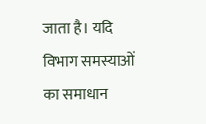जाता है। यदि विभाग समस्याओं का समाधान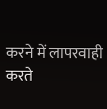करने में लापरवाही करते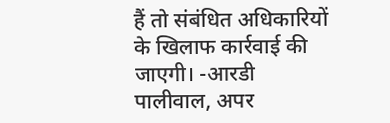हैं तो संबंधित अधिकारियों के खिलाफ कार्रवाई की जाएगी। -आरडी पालीवाल, अपर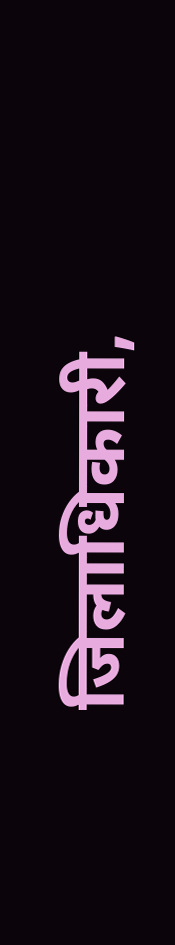जिलाधिकारी,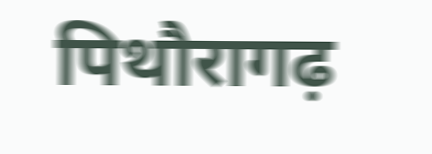पिथौरागढ़